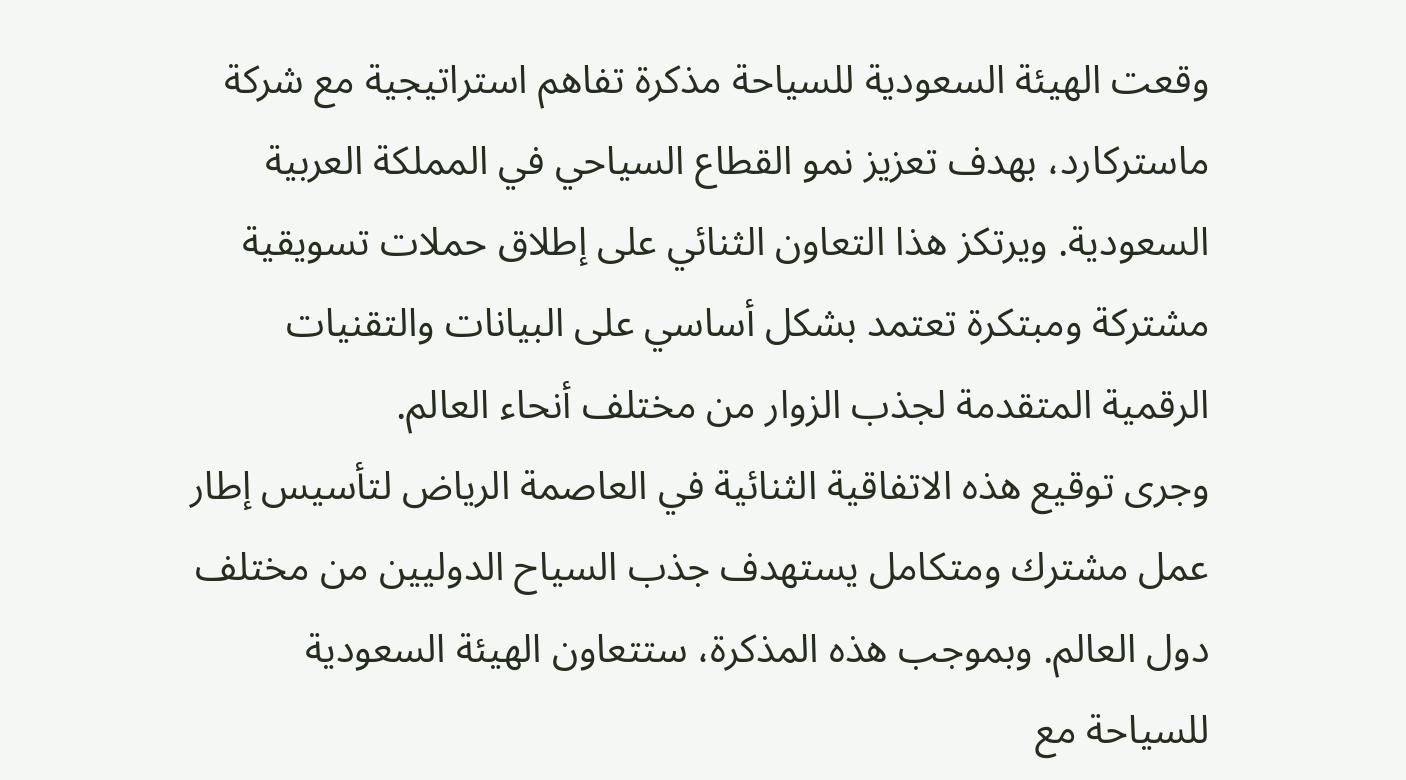وقعت الهيئة السعودية للسياحة مذكرة تفاهم استراتيجية مع شركة ماستركارد، بهدف تعزيز نمو القطاع السياحي في المملكة العربية السعودية. ويرتكز هذا التعاون الثنائي على إطلاق حملات تسويقية مشتركة ومبتكرة تعتمد بشكل أساسي على البيانات والتقنيات الرقمية المتقدمة لجذب الزوار من مختلف أنحاء العالم.
وجرى توقيع هذه الاتفاقية الثنائية في العاصمة الرياض لتأسيس إطار عمل مشترك ومتكامل يستهدف جذب السياح الدوليين من مختلف دول العالم. وبموجب هذه المذكرة، ستتعاون الهيئة السعودية للسياحة مع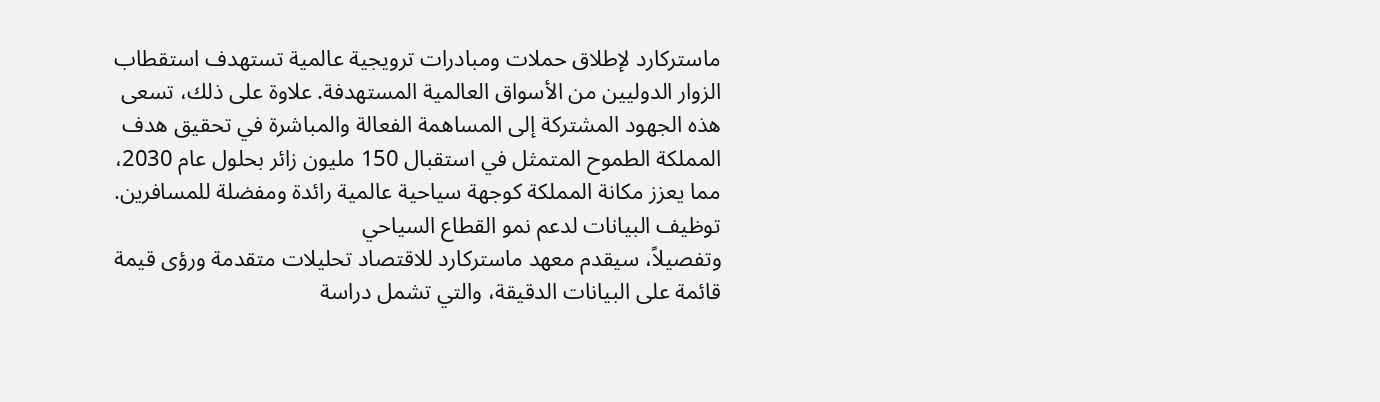ماستركارد لإطلاق حملات ومبادرات ترويجية عالمية تستهدف استقطاب الزوار الدوليين من الأسواق العالمية المستهدفة. علاوة على ذلك، تسعى هذه الجهود المشتركة إلى المساهمة الفعالة والمباشرة في تحقيق هدف المملكة الطموح المتمثل في استقبال 150 مليون زائر بحلول عام 2030، مما يعزز مكانة المملكة كوجهة سياحية عالمية رائدة ومفضلة للمسافرين.
توظيف البيانات لدعم نمو القطاع السياحي
وتفصيلاً، سيقدم معهد ماستركارد للاقتصاد تحليلات متقدمة ورؤى قيمة قائمة على البيانات الدقيقة، والتي تشمل دراسة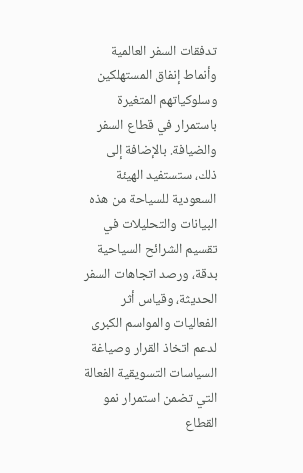تدفقات السفر العالمية وأنماط إنفاق المستهلكين وسلوكياتهم المتغيرة باستمرار في قطاع السفر والضيافة. بالإضافة إلى ذلك، ستستفيد الهيئة السعودية للسياحة من هذه البيانات والتحليلات في تقسيم الشرائح السياحية بدقة، ورصد اتجاهات السفر الحديثة، وقياس أثر الفعاليات والمواسم الكبرى لدعم اتخاذ القرار وصياغة السياسات التسويقية الفعالة التي تضمن استمرار نمو القطاع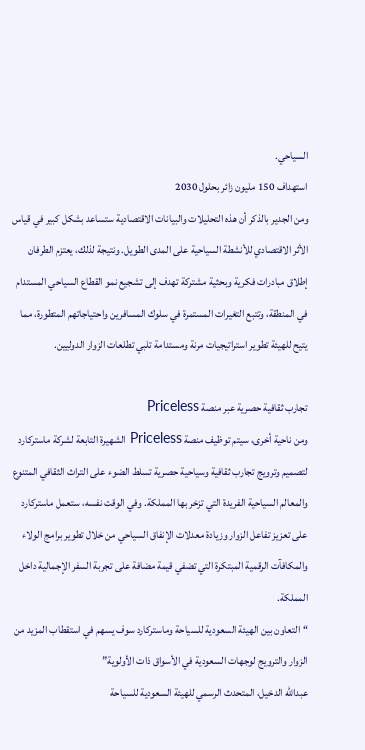السياحي.
استهداف 150 مليون زائر بحلول 2030
ومن الجدير بالذكر أن هذه التحليلات والبيانات الاقتصادية ستساعد بشكل كبير في قياس الأثر الاقتصادي للأنشطة السياحية على المدى الطويل. ونتيجة لذلك، يعتزم الطرفان إطلاق مبادرات فكرية وبحثية مشتركة تهدف إلى تشجيع نمو القطاع السياحي المستدام في المنطقة، وتتبع التغيرات المستمرة في سلوك المسافرين واحتياجاتهم المتطورة، مما يتيح للهيئة تطوير استراتيجيات مرنة ومستدامة تلبي تطلعات الزوار الدوليين.

تجارب ثقافية حصرية عبر منصة Priceless
ومن ناحية أخرى، سيتم توظيف منصة Priceless الشهيرة التابعة لشركة ماستركارد لتصميم وترويج تجارب ثقافية وسياحية حصرية تسلط الضوء على التراث الثقافي المتنوع والمعالم السياحية الفريدة التي تزخر بها المملكة. وفي الوقت نفسه، ستعمل ماستركارد على تعزيز تفاعل الزوار وزيادة معدلات الإنفاق السياحي من خلال تطوير برامج الولاء والمكافآت الرقمية المبتكرة التي تضفي قيمة مضافة على تجربة السفر الإجمالية داخل المملكة.
“التعاون بين الهيئة السعودية للسياحة وماستركارد سوف يسهم في استقطاب المزيد من الزوار والترويج لوجهات السعودية في الأسواق ذات الأولوية”
عبدالله الدخيل، المتحدث الرسمي للهيئة السعودية للسياحة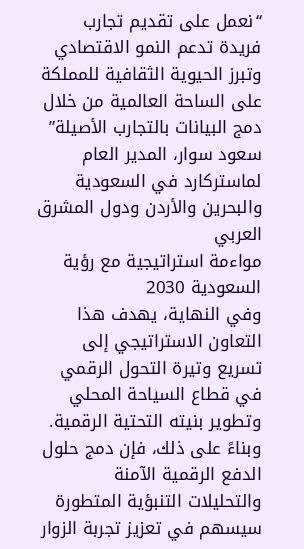“نعمل على تقديم تجارب فريدة تدعم النمو الاقتصادي وتبرز الحيوية الثقافية للمملكة على الساحة العالمية من خلال دمج البيانات بالتجارب الأصيلة”
سعود سوار، المدير العام لماستركارد في السعودية والبحرين والأردن ودول المشرق العربي
مواءمة استراتيجية مع رؤية السعودية 2030
وفي النهاية، يهدف هذا التعاون الاستراتيجي إلى تسريع وتيرة التحول الرقمي في قطاع السياحة المحلي وتطوير بنيته التحتية الرقمية. وبناءً على ذلك، فإن دمج حلول الدفع الرقمية الآمنة والتحليلات التنبؤية المتطورة سيسهم في تعزيز تجربة الزوار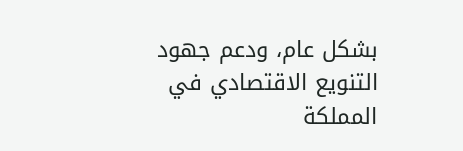بشكل عام، ودعم جهود التنويع الاقتصادي في المملكة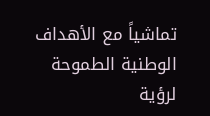تماشياً مع الأهداف الوطنية الطموحة لرؤية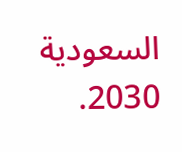السعودية 2030.